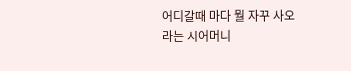어디갈때 마다 뭘 자꾸 사오라는 시어머니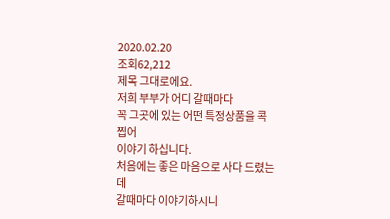2020.02.20
조회62,212
제목 그대로에요.
저희 부부가 어디 갈때마다
꼭 그곳에 있는 어떤 특정상품을 콕 찝어
이야기 하십니다.
처음에는 좋은 마음으로 사다 드렸는데
갈때마다 이야기하시니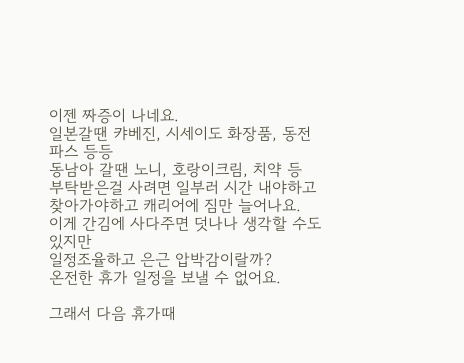이젠 짜증이 나네요.
일본갈땐 캬베진, 시세이도 화장품, 동전파스 등등
동남아 갈땐 노니, 호랑이크림, 치약 등
부탁받은걸 사려면 일부러 시간 내야하고
찾아가야하고 캐리어에 짐만 늘어나요.
이게 간김에 사다주면 덧나나 생각할 수도 있지만
일정조율하고 은근 압박감이랄까?
온전한 휴가 일정을 보낼 수 없어요.

그래서 다음 휴가때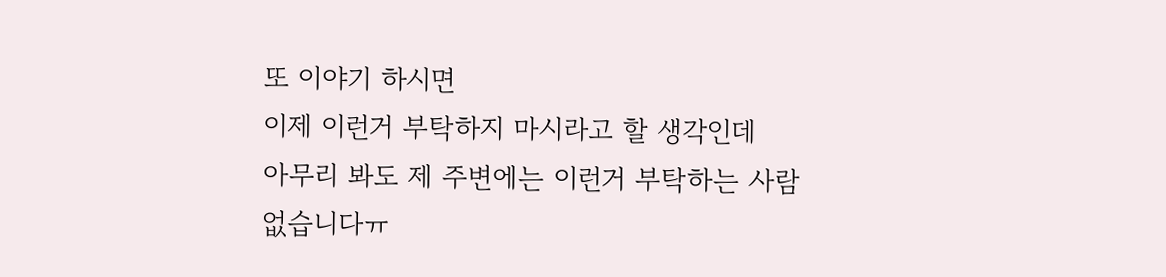또 이야기 하시면
이제 이런거 부탁하지 마시라고 할 생각인데
아무리 봐도 제 주변에는 이런거 부탁하는 사람 없습니다ㅠ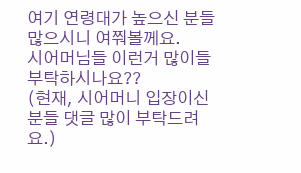여기 연령대가 높으신 분들 많으시니 여쭤볼께요.
시어머님들 이런거 많이들 부탁하시나요??
(현재, 시어머니 입장이신 분들 댓글 많이 부탁드려요.)